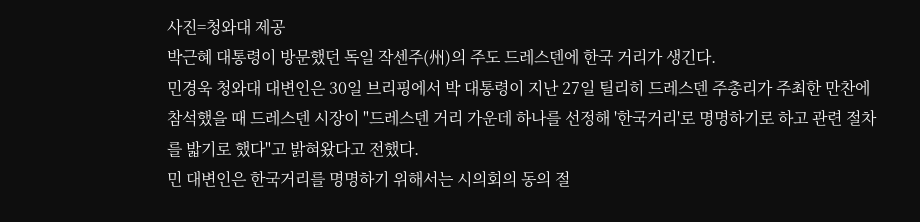사진=청와대 제공
박근혜 대통령이 방문했던 독일 작센주(州)의 주도 드레스덴에 한국 거리가 생긴다.
민경욱 청와대 대변인은 30일 브리핑에서 박 대통령이 지난 27일 틸리히 드레스덴 주총리가 주최한 만찬에 참석했을 때 드레스덴 시장이 "드레스덴 거리 가운데 하나를 선정해 '한국거리'로 명명하기로 하고 관련 절차를 밟기로 했다"고 밝혀왔다고 전했다.
민 대변인은 한국거리를 명명하기 위해서는 시의회의 동의 절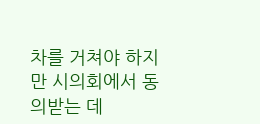차를 거쳐야 하지만 시의회에서 동의받는 데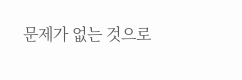문제가 없는 것으로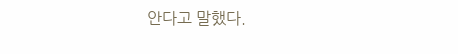안다고 말했다.